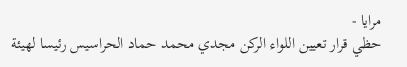مرايا -
حظي قرار تعيين اللواء الركن مجدي محمد حماد الحراسيس رئيسا لهيئة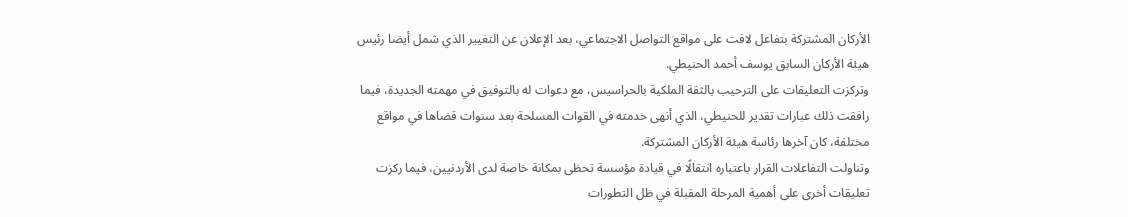الأركان المشتركة بتفاعل لافت على مواقع التواصل الاجتماعي، بعد الإعلان عن التغيير الذي شمل أيضا رئيس هيئة الأركان السابق يوسف أحمد الحنيطي.
وتركزت التعليقات على الترحيب بالثقة الملكية بالحراسيس، مع دعوات له بالتوفيق في مهمته الجديدة، فيما رافقت ذلك عبارات تقدير للحنيطي، الذي أنهى خدمته في القوات المسلحة بعد سنوات قضاها في مواقع مختلفة، كان آخرها رئاسة هيئة الأركان المشتركة.
وتناولت التفاعلات القرار باعتباره انتقالًا في قيادة مؤسسة تحظى بمكانة خاصة لدى الأردنيين، فيما ركزت تعليقات أخرى على أهمية المرحلة المقبلة في ظل التطورات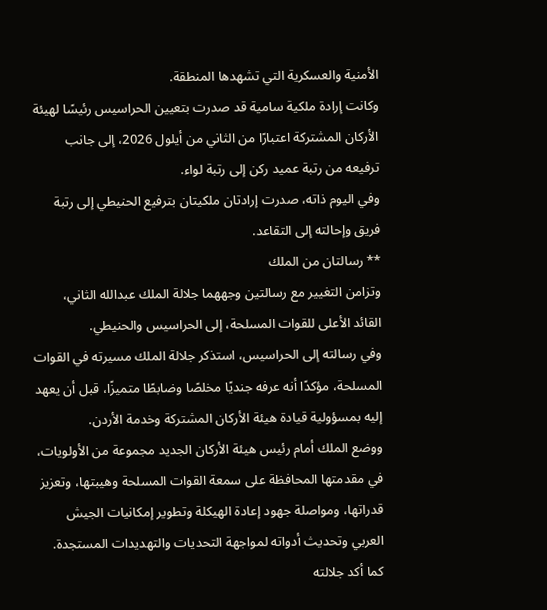الأمنية والعسكرية التي تشهدها المنطقة.
وكانت إرادة ملكية سامية قد صدرت بتعيين الحراسيس رئيسًا لهيئة الأركان المشتركة اعتبارًا من الثاني من أيلول 2026، إلى جانب ترفيعه من رتبة عميد ركن إلى رتبة لواء.
وفي اليوم ذاته، صدرت إرادتان ملكيتان بترفيع الحنيطي إلى رتبة فريق وإحالته إلى التقاعد.
** رسالتان من الملك
وتزامن التغيير مع رسالتين وجههما جلالة الملك عبدالله الثاني، القائد الأعلى للقوات المسلحة، إلى الحراسيس والحنيطي.
وفي رسالته إلى الحراسيس، استذكر جلالة الملك مسيرته في القوات المسلحة، مؤكدًا أنه عرفه جنديًا مخلصًا وضابطًا متميزًا، قبل أن يعهد إليه بمسؤولية قيادة هيئة الأركان المشتركة وخدمة الأردن.
ووضع الملك أمام رئيس هيئة الأركان الجديد مجموعة من الأولويات، في مقدمتها المحافظة على سمعة القوات المسلحة وهيبتها، وتعزيز قدراتها، ومواصلة جهود إعادة الهيكلة وتطوير إمكانيات الجيش العربي وتحديث أدواته لمواجهة التحديات والتهديدات المستجدة.
كما أكد جلالته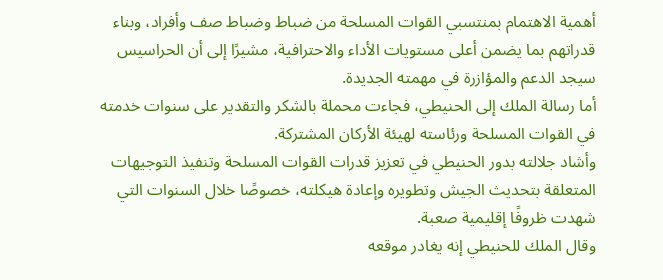أهمية الاهتمام بمنتسبي القوات المسلحة من ضباط وضباط صف وأفراد، وبناء قدراتهم بما يضمن أعلى مستويات الأداء والاحترافية، مشيرًا إلى أن الحراسيس سيجد الدعم والمؤازرة في مهمته الجديدة.
أما رسالة الملك إلى الحنيطي، فجاءت محملة بالشكر والتقدير على سنوات خدمته في القوات المسلحة ورئاسته لهيئة الأركان المشتركة.
وأشاد جلالته بدور الحنيطي في تعزيز قدرات القوات المسلحة وتنفيذ التوجيهات المتعلقة بتحديث الجيش وتطويره وإعادة هيكلته، خصوصًا خلال السنوات التي شهدت ظروفًا إقليمية صعبة.
وقال الملك للحنيطي إنه يغادر موقعه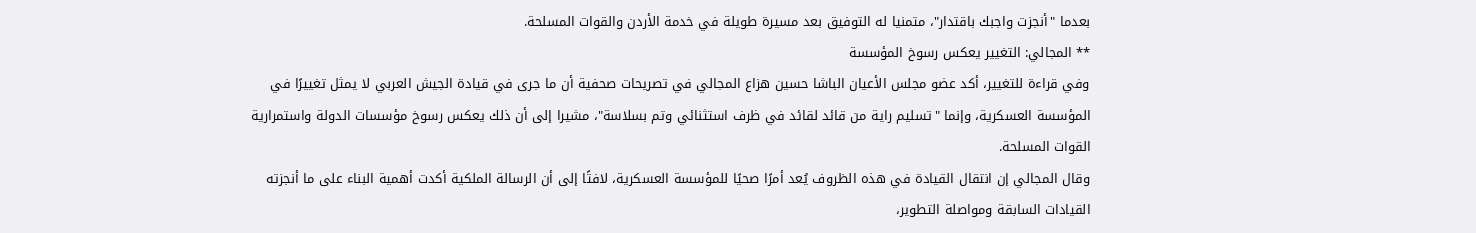بعدما "أنجزت واجبك باقتدار"، متمنيا له التوفيق بعد مسيرة طويلة في خدمة الأردن والقوات المسلحة.
** المجالي: التغيير يعكس رسوخ المؤسسة
وفي قراءة للتغيير، أكد عضو مجلس الأعيان الباشا حسين هزاع المجالي في تصريحات صحفية أن ما جرى في قيادة الجيش العربي لا يمثل تغييرًا في المؤسسة العسكرية، وإنما "تسليم راية من قائد لقائد في ظرف استثنائي وتم بسلاسة"، مشيرا إلى أن ذلك يعكس رسوخ مؤسسات الدولة واستمرارية القوات المسلحة.
وقال المجالي إن انتقال القيادة في هذه الظروف يُعد أمرًا صحيًا للمؤسسة العسكرية، لافتًا إلى أن الرسالة الملكية أكدت أهمية البناء على ما أنجزته القيادات السابقة ومواصلة التطوير،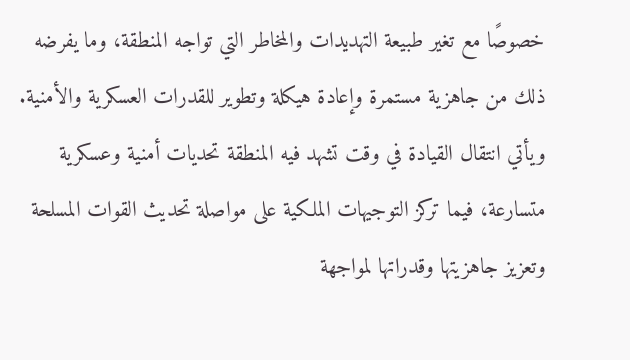خصوصًا مع تغير طبيعة التهديدات والمخاطر التي تواجه المنطقة، وما يفرضه ذلك من جاهزية مستمرة وإعادة هيكلة وتطوير للقدرات العسكرية والأمنية.
ويأتي انتقال القيادة في وقت تشهد فيه المنطقة تحديات أمنية وعسكرية متسارعة، فيما تركز التوجيهات الملكية على مواصلة تحديث القوات المسلحة وتعزيز جاهزيتها وقدراتها لمواجهة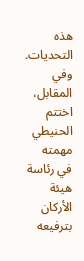هذه التحديات.
وفي المقابل، اختتم الحنيطي مهمته في رئاسة هيئة الأركان بترفيعه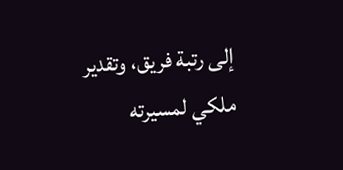إلى رتبة فريق، وتقدير ملكي لمسيرته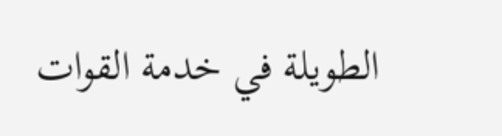الطويلة في خدمة القوات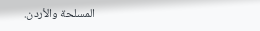المسلحة والأردن.